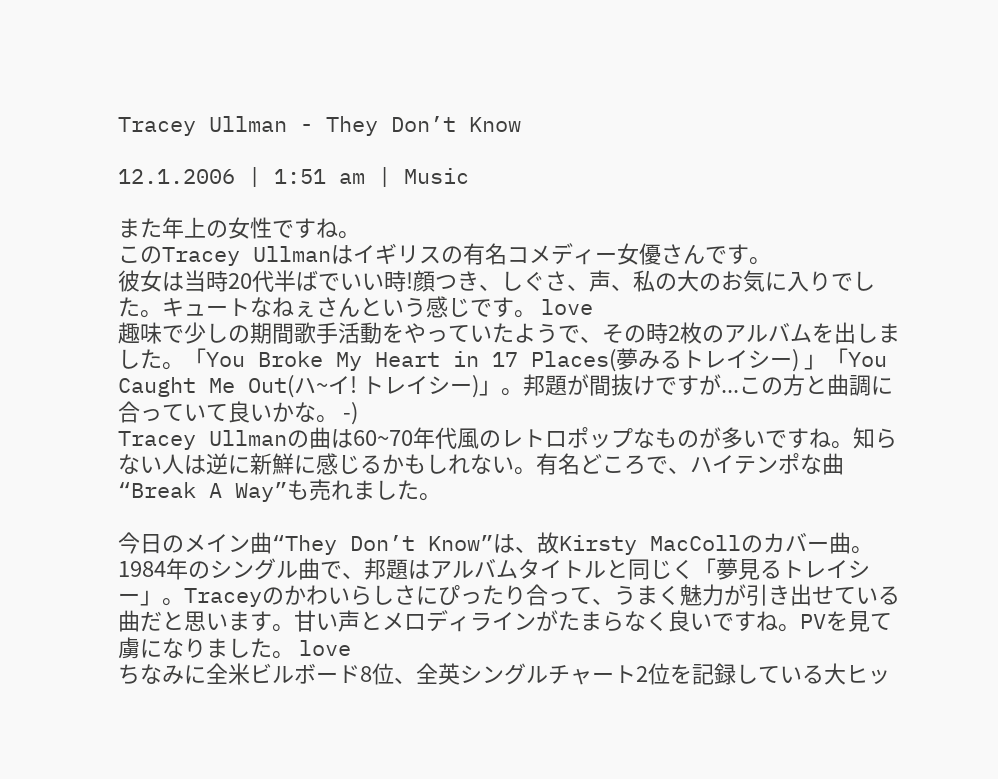Tracey Ullman - They Don’t Know

12.1.2006 | 1:51 am | Music

また年上の女性ですね。
このTracey Ullmanはイギリスの有名コメディー女優さんです。
彼女は当時20代半ばでいい時!顔つき、しぐさ、声、私の大のお気に入りでした。キュートなねぇさんという感じです。 love
趣味で少しの期間歌手活動をやっていたようで、その時2枚のアルバムを出しました。「You Broke My Heart in 17 Places(夢みるトレイシー) 」「You Caught Me Out(ハ~イ! トレイシー)」。邦題が間抜けですが...この方と曲調に合っていて良いかな。 -)
Tracey Ullmanの曲は60~70年代風のレトロポップなものが多いですね。知らない人は逆に新鮮に感じるかもしれない。有名どころで、ハイテンポな曲“Break A Way”も売れました。

今日のメイン曲“They Don’t Know”は、故Kirsty MacCollのカバー曲。1984年のシングル曲で、邦題はアルバムタイトルと同じく「夢見るトレイシー」。Traceyのかわいらしさにぴったり合って、うまく魅力が引き出せている曲だと思います。甘い声とメロディラインがたまらなく良いですね。PVを見て虜になりました。 love
ちなみに全米ビルボード8位、全英シングルチャート2位を記録している大ヒッ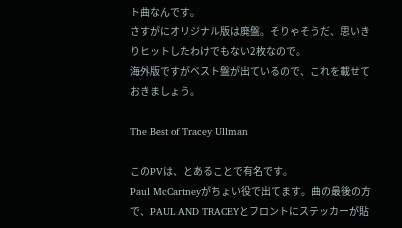ト曲なんです。
さすがにオリジナル版は廃盤。そりゃそうだ、思いきりヒットしたわけでもない2枚なので。
海外版ですがベスト盤が出ているので、これを載せておきましょう。

The Best of Tracey Ullman

このPVは、とあることで有名です。
Paul McCartneyがちょい役で出てます。曲の最後の方で、PAUL AND TRACEYとフロントにステッカーが貼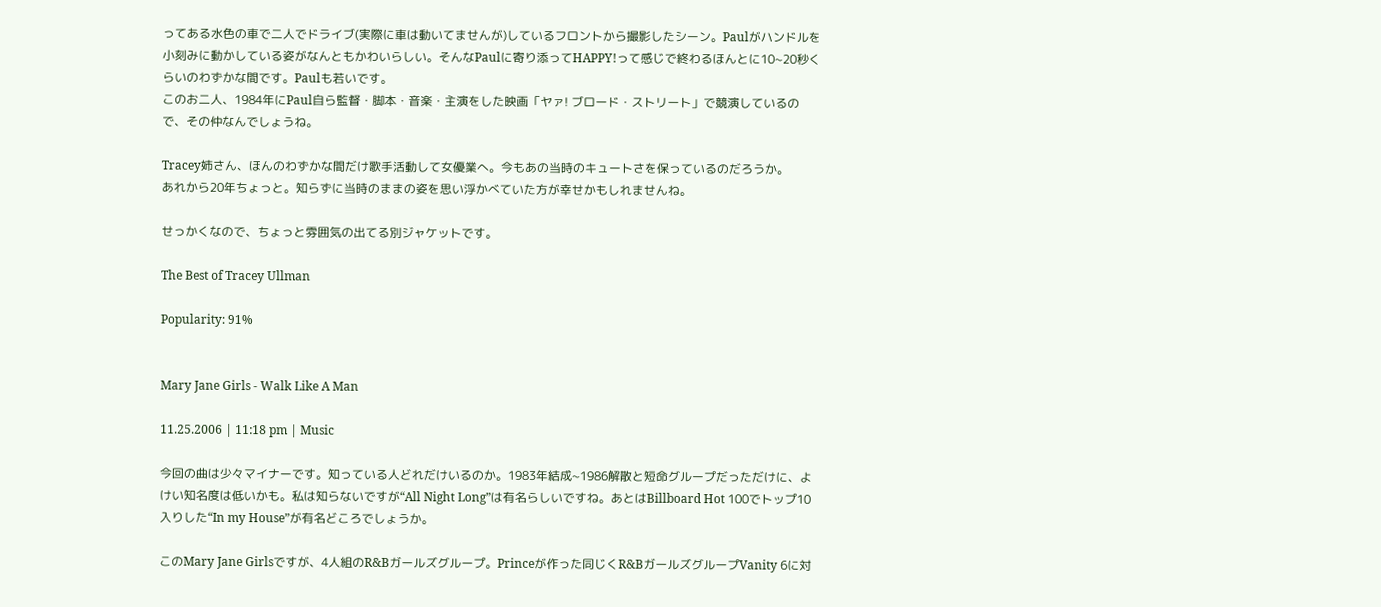ってある水色の車で二人でドライブ(実際に車は動いてませんが)しているフロントから撮影したシーン。Paulがハンドルを小刻みに動かしている姿がなんともかわいらしい。そんなPaulに寄り添ってHAPPY!って感じで終わるほんとに10~20秒くらいのわずかな間です。Paulも若いです。
このお二人、1984年にPaul自ら監督・脚本・音楽・主演をした映画「ヤァ! ブロード・ストリート」で競演しているので、その仲なんでしょうね。

Tracey姉さん、ほんのわずかな間だけ歌手活動して女優業へ。今もあの当時のキュートさを保っているのだろうか。
あれから20年ちょっと。知らずに当時のままの姿を思い浮かべていた方が幸せかもしれませんね。

せっかくなので、ちょっと雰囲気の出てる別ジャケットです。

The Best of Tracey Ullman

Popularity: 91%


Mary Jane Girls - Walk Like A Man

11.25.2006 | 11:18 pm | Music

今回の曲は少々マイナーです。知っている人どれだけいるのか。1983年結成~1986解散と短命グループだっただけに、よけい知名度は低いかも。私は知らないですが“All Night Long”は有名らしいですね。あとはBillboard Hot 100でトップ10入りした“In my House”が有名どころでしょうか。

このMary Jane Girlsですが、4人組のR&Bガールズグループ。Princeが作った同じくR&BガールズグループVanity 6に対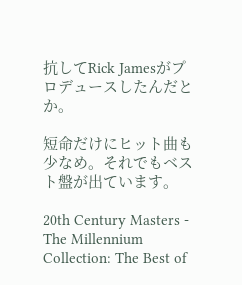抗してRick Jamesがプロデュースしたんだとか。

短命だけにヒット曲も少なめ。それでもベスト盤が出ています。

20th Century Masters - The Millennium Collection: The Best of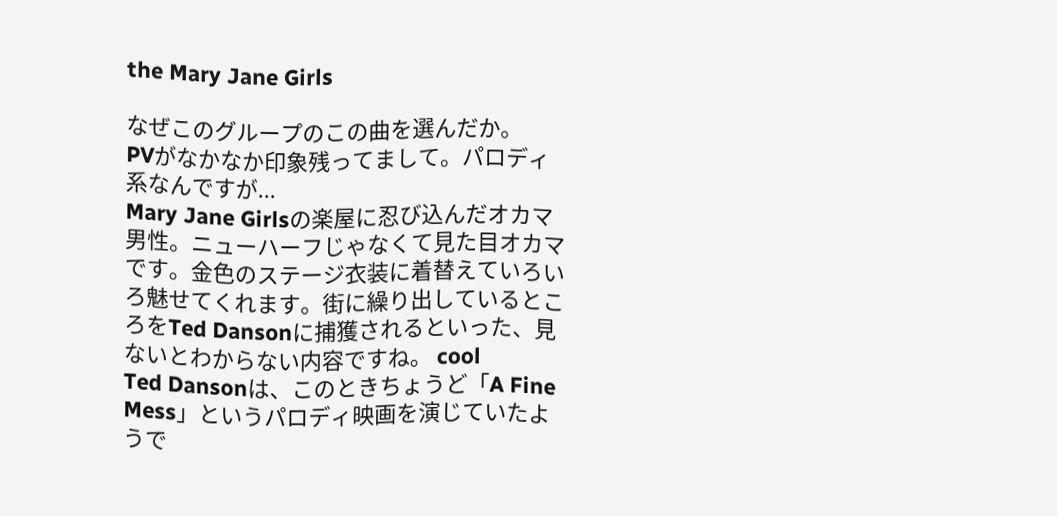the Mary Jane Girls

なぜこのグループのこの曲を選んだか。
PVがなかなか印象残ってまして。パロディ系なんですが...
Mary Jane Girlsの楽屋に忍び込んだオカマ男性。ニューハーフじゃなくて見た目オカマです。金色のステージ衣装に着替えていろいろ魅せてくれます。街に繰り出しているところをTed Dansonに捕獲されるといった、見ないとわからない内容ですね。 cool
Ted Dansonは、このときちょうど「A Fine Mess」というパロディ映画を演じていたようで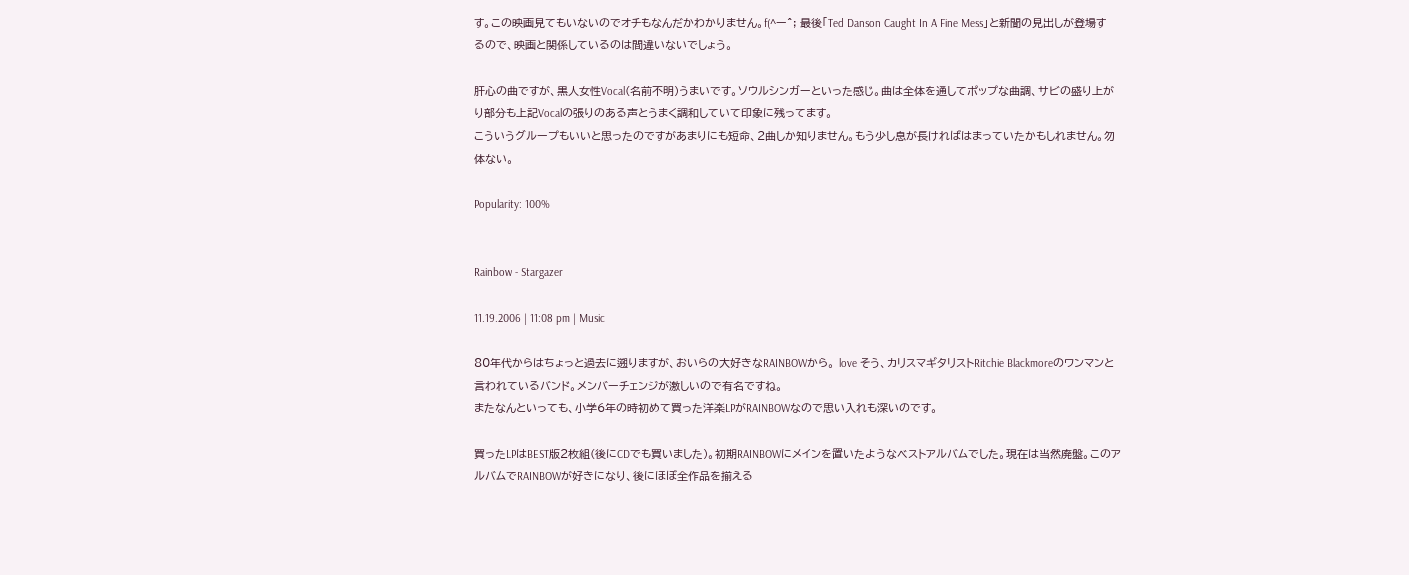す。この映画見てもいないのでオチもなんだかわかりません。f(^ー^; 最後「Ted Danson Caught In A Fine Mess」と新聞の見出しが登場するので、映画と関係しているのは間違いないでしょう。

肝心の曲ですが、黒人女性Vocal(名前不明)うまいです。ソウルシンガーといった感じ。曲は全体を通してポップな曲調、サビの盛り上がり部分も上記Vocalの張りのある声とうまく調和していて印象に残ってます。
こういうグループもいいと思ったのですがあまりにも短命、2曲しか知りません。もう少し息が長ければはまっていたかもしれません。勿体ない。

Popularity: 100%


Rainbow - Stargazer

11.19.2006 | 11:08 pm | Music

80年代からはちょっと過去に遡りますが、おいらの大好きなRAINBOWから。 love そう、カリスマギタリストRitchie Blackmoreのワンマンと言われているバンド。メンバーチェンジが激しいので有名ですね。
またなんといっても、小学6年の時初めて買った洋楽LPがRAINBOWなので思い入れも深いのです。

買ったLPはBEST版2枚組(後にCDでも買いました)。初期RAINBOWにメインを置いたようなベストアルバムでした。現在は当然廃盤。このアルバムでRAINBOWが好きになり、後にほぼ全作品を揃える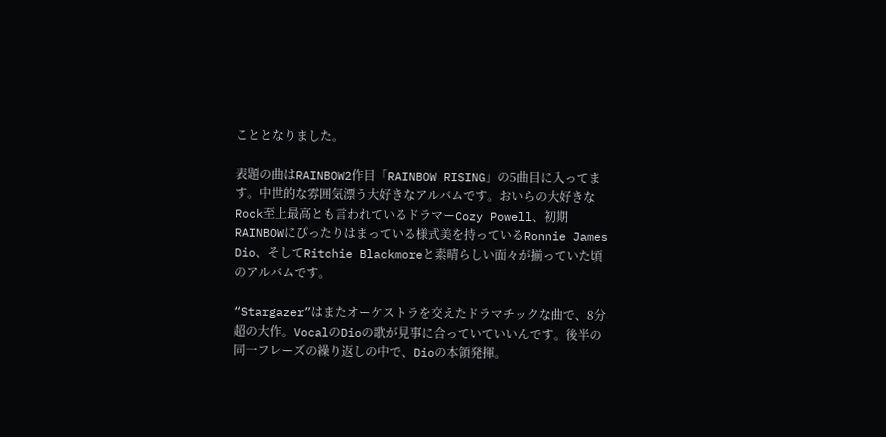こととなりました。

表題の曲はRAINBOW2作目「RAINBOW RISING」の5曲目に入ってます。中世的な雰囲気漂う大好きなアルバムです。おいらの大好きなRock至上最高とも言われているドラマーCozy Powell、初期RAINBOWにぴったりはまっている様式美を持っているRonnie James Dio、そしてRitchie Blackmoreと素晴らしい面々が揃っていた頃のアルバムです。

“Stargazer”はまたオーケストラを交えたドラマチックな曲で、8分超の大作。VocalのDioの歌が見事に合っていていいんです。後半の同一フレーズの繰り返しの中で、Dioの本領発揮。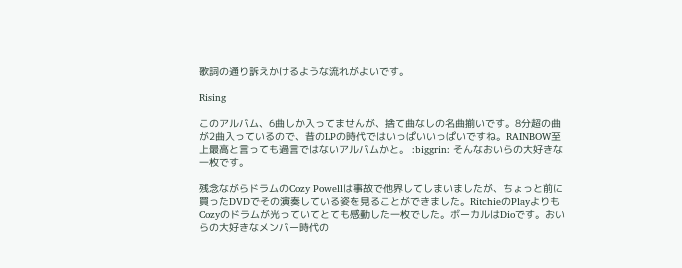歌詞の通り訴えかけるような流れがよいです。

Rising

このアルバム、6曲しか入ってませんが、捨て曲なしの名曲揃いです。8分超の曲が2曲入っているので、昔のLPの時代ではいっぱいいっぱいですね。RAINBOW至上最高と言っても過言ではないアルバムかと。 :biggrin: そんなおいらの大好きな一枚です。

残念ながらドラムのCozy Powellは事故で他界してしまいましたが、ちょっと前に買ったDVDでその演奏している姿を見ることができました。RitchieのPlayよりもCozyのドラムが光っていてとても感動した一枚でした。ボーカルはDioです。おいらの大好きなメンバー時代の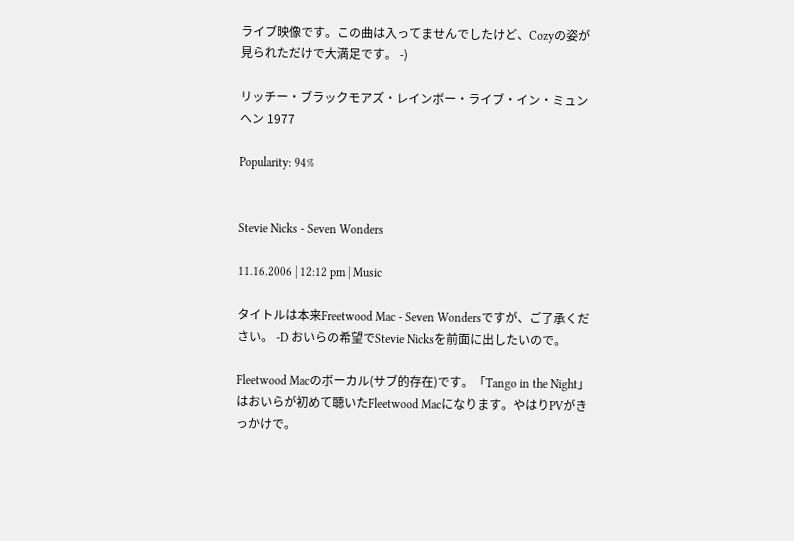ライブ映像です。この曲は入ってませんでしたけど、Cozyの姿が見られただけで大満足です。 -)

リッチー・ブラックモアズ・レインボー・ライブ・イン・ミュンヘン 1977

Popularity: 94%


Stevie Nicks - Seven Wonders

11.16.2006 | 12:12 pm | Music

タイトルは本来Freetwood Mac - Seven Wondersですが、ご了承ください。 -D おいらの希望でStevie Nicksを前面に出したいので。

Fleetwood Macのボーカル(サブ的存在)です。「Tango in the Night」はおいらが初めて聴いたFleetwood Macになります。やはりPVがきっかけで。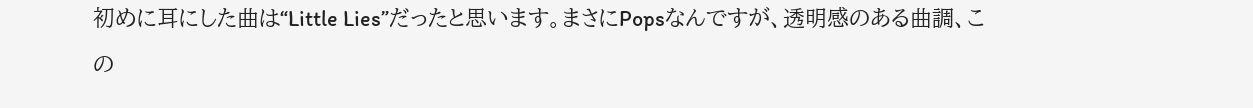初めに耳にした曲は“Little Lies”だったと思います。まさにPopsなんですが、透明感のある曲調、この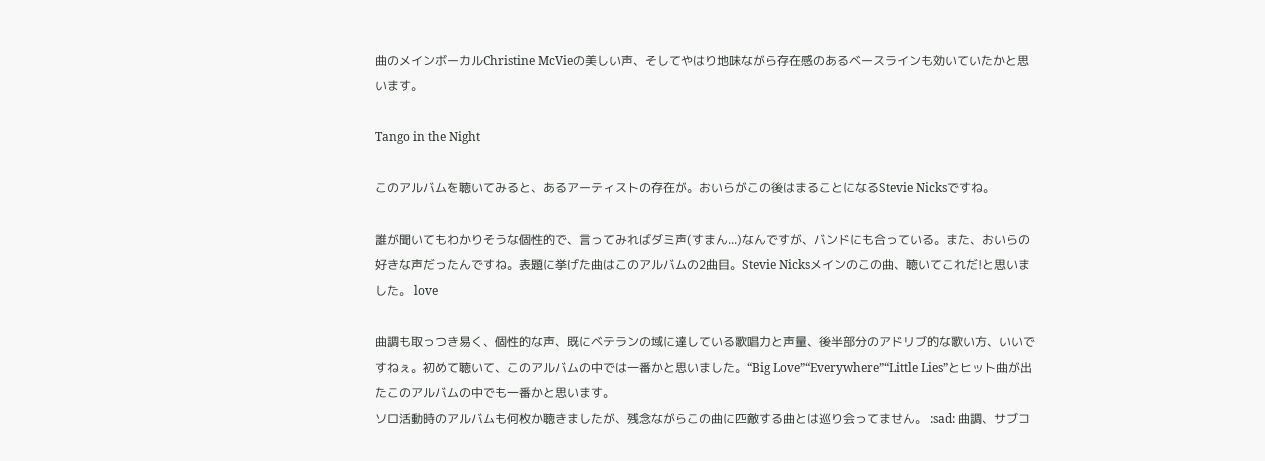曲のメインボーカルChristine McVieの美しい声、そしてやはり地味ながら存在感のあるベースラインも効いていたかと思います。

Tango in the Night

このアルバムを聴いてみると、あるアーティストの存在が。おいらがこの後はまることになるStevie Nicksですね。

誰が聞いてもわかりそうな個性的で、言ってみればダミ声(すまん...)なんですが、バンドにも合っている。また、おいらの好きな声だったんですね。表題に挙げた曲はこのアルバムの2曲目。Stevie Nicksメインのこの曲、聴いてこれだ!と思いました。 love

曲調も取っつき易く、個性的な声、既にベテランの域に達している歌唱力と声量、後半部分のアドリブ的な歌い方、いいですねぇ。初めて聴いて、このアルバムの中では一番かと思いました。“Big Love”“Everywhere”“Little Lies”とヒット曲が出たこのアルバムの中でも一番かと思います。
ソロ活動時のアルバムも何枚か聴きましたが、残念ながらこの曲に匹敵する曲とは巡り会ってません。 :sad: 曲調、サブコ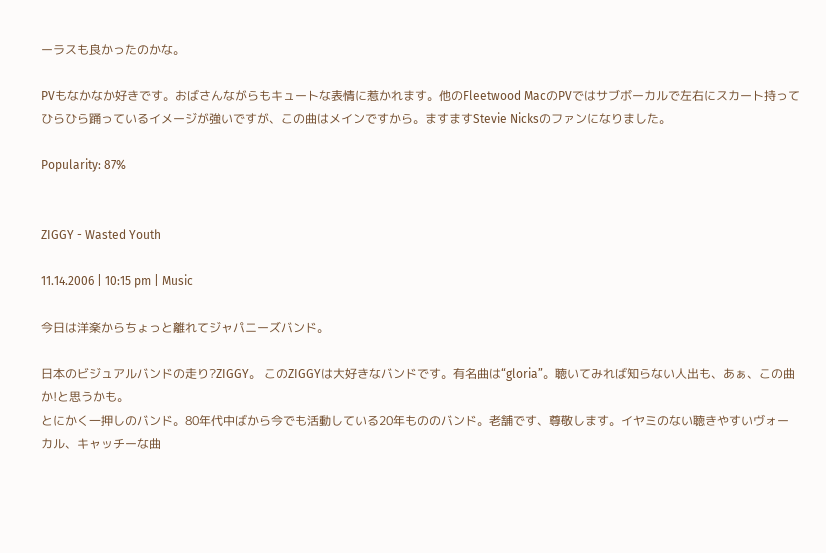ーラスも良かったのかな。

PVもなかなか好きです。おばさんながらもキュートな表情に惹かれます。他のFleetwood MacのPVではサブボーカルで左右にスカート持ってひらひら踊っているイメージが強いですが、この曲はメインですから。ますますStevie Nicksのファンになりました。

Popularity: 87%


ZIGGY - Wasted Youth

11.14.2006 | 10:15 pm | Music

今日は洋楽からちょっと離れてジャパニーズバンド。

日本のビジュアルバンドの走り?ZIGGY。 このZIGGYは大好きなバンドです。有名曲は“gloria”。聴いてみれば知らない人出も、あぁ、この曲か!と思うかも。
とにかく一押しのバンド。80年代中ばから今でも活動している20年もののバンド。老舗です、尊敬します。イヤミのない聴きやすいヴォーカル、キャッチーな曲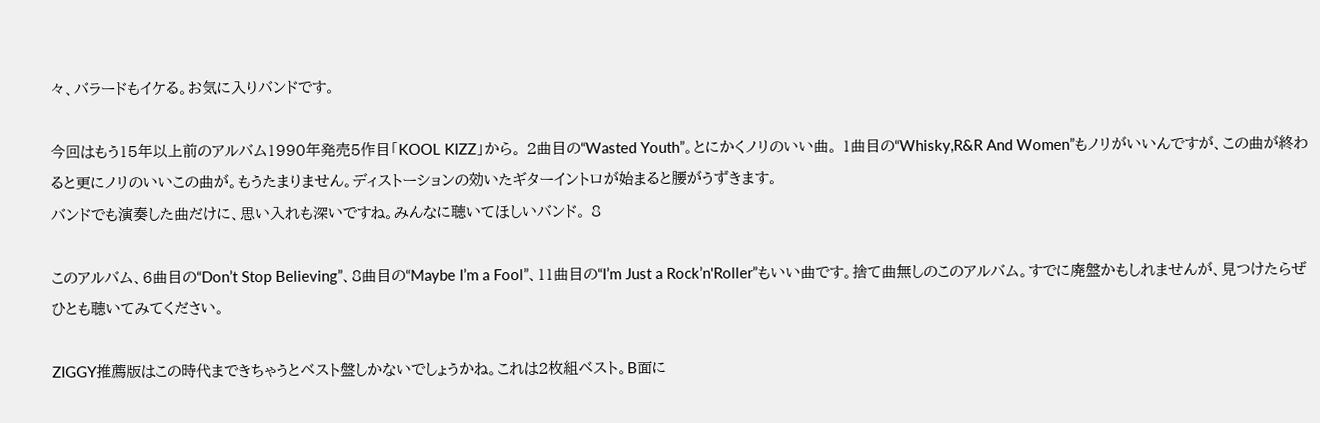々、バラードもイケる。お気に入りバンドです。

今回はもう15年以上前のアルバム1990年発売5作目「KOOL KIZZ」から。 2曲目の“Wasted Youth”。とにかくノリのいい曲。 1曲目の“Whisky,R&R And Women”もノリがいいんですが、この曲が終わると更にノリのいいこの曲が。もうたまりません。ディストーションの効いたギターイントロが始まると腰がうずきます。
バンドでも演奏した曲だけに、思い入れも深いですね。みんなに聴いてほしいバンド。 8

このアルバム、6曲目の“Don’t Stop Believing”、8曲目の“Maybe I’m a Fool”、11曲目の“I’m Just a Rock’n'Roller”もいい曲です。捨て曲無しのこのアルバム。すでに廃盤かもしれませんが、見つけたらぜひとも聴いてみてください。

ZIGGY推薦版はこの時代まできちゃうとベスト盤しかないでしょうかね。これは2枚組ベスト。B面に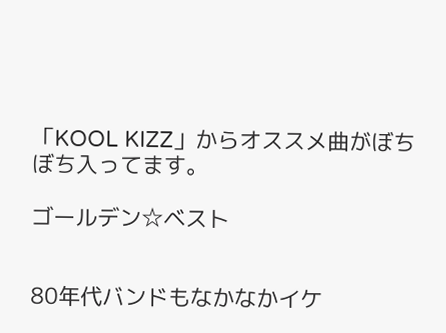「KOOL KIZZ」からオススメ曲がぼちぼち入ってます。

ゴールデン☆ベスト


80年代バンドもなかなかイケ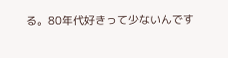る。80年代好きって少ないんです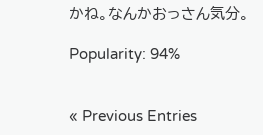かね。なんかおっさん気分。

Popularity: 94%


« Previous Entries